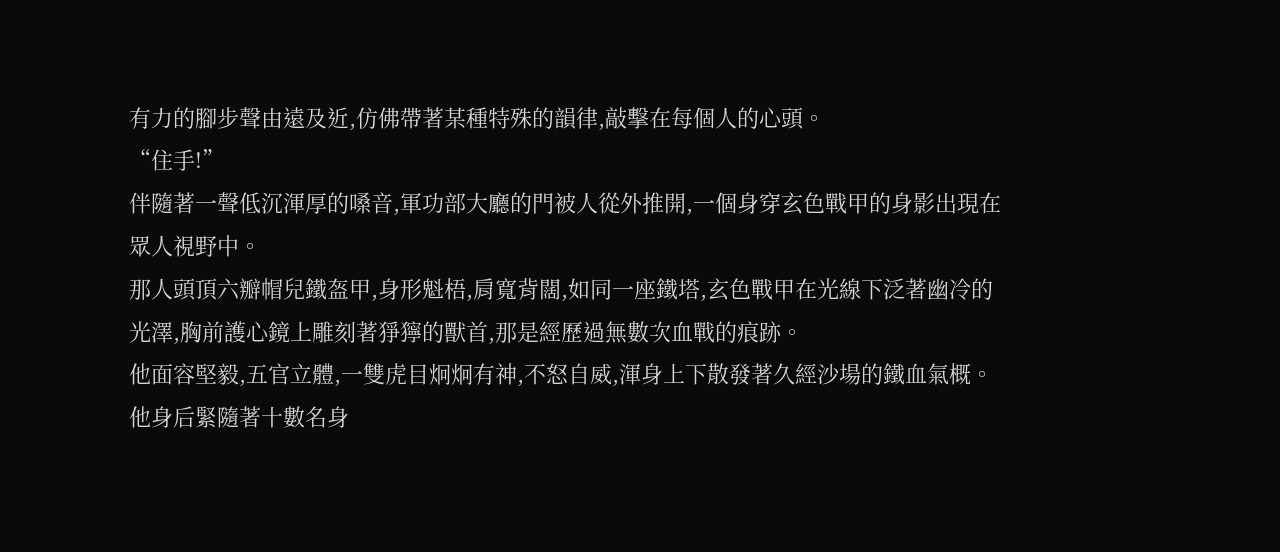有力的腳步聲由遠及近,仿佛帶著某種特殊的韻律,敲擊在每個人的心頭。
“住手!”
伴隨著一聲低沉渾厚的嗓音,軍功部大廳的門被人從外推開,一個身穿玄色戰甲的身影出現在眾人視野中。
那人頭頂六瓣帽兒鐵盔甲,身形魁梧,肩寬背闊,如同一座鐵塔,玄色戰甲在光線下泛著幽冷的光澤,胸前護心鏡上雕刻著猙獰的獸首,那是經歷過無數次血戰的痕跡。
他面容堅毅,五官立體,一雙虎目炯炯有神,不怒自威,渾身上下散發著久經沙場的鐵血氣概。
他身后緊隨著十數名身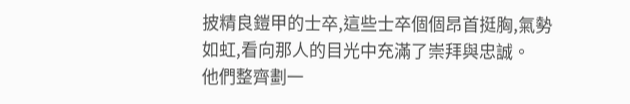披精良鎧甲的士卒,這些士卒個個昂首挺胸,氣勢如虹,看向那人的目光中充滿了崇拜與忠誠。
他們整齊劃一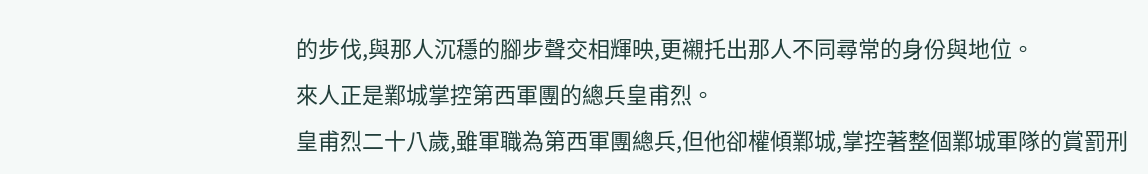的步伐,與那人沉穩的腳步聲交相輝映,更襯托出那人不同尋常的身份與地位。
來人正是鄴城掌控第西軍團的總兵皇甫烈。
皇甫烈二十八歲,雖軍職為第西軍團總兵,但他卻權傾鄴城,掌控著整個鄴城軍隊的賞罰刑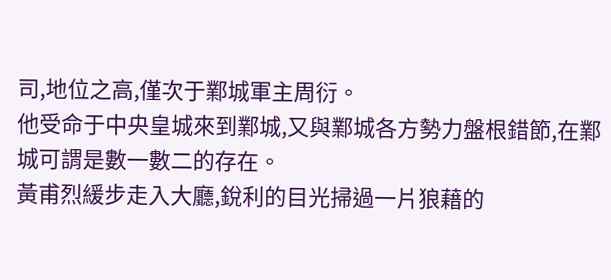司,地位之高,僅次于鄴城軍主周衍。
他受命于中央皇城來到鄴城,又與鄴城各方勢力盤根錯節,在鄴城可謂是數一數二的存在。
黃甫烈緩步走入大廳,銳利的目光掃過一片狼藉的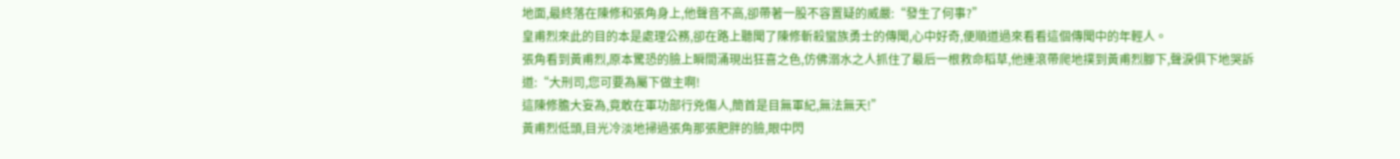地面,最終落在陳修和張角身上,他聲音不高,卻帶著一股不容置疑的威嚴:“發生了何事?”
皇甫烈來此的目的本是處理公務,卻在路上聽聞了陳修斬殺蠻族勇士的傳聞,心中好奇,便順道過來看看這個傳聞中的年輕人。
張角看到黃甫烈,原本驚恐的臉上瞬間涌現出狂喜之色,仿佛溺水之人抓住了最后一根救命稻草,他連滾帶爬地撲到黃甫烈腳下,聲淚俱下地哭訴道:“大刑司,您可要為屬下做主啊!
這陳修膽大妄為,竟敢在軍功部行兇傷人,簡首是目無軍紀,無法無天!”
黃甫烈低頭,目光冷淡地掃過張角那張肥胖的臉,眼中閃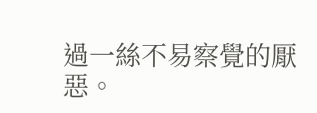過一絲不易察覺的厭惡。